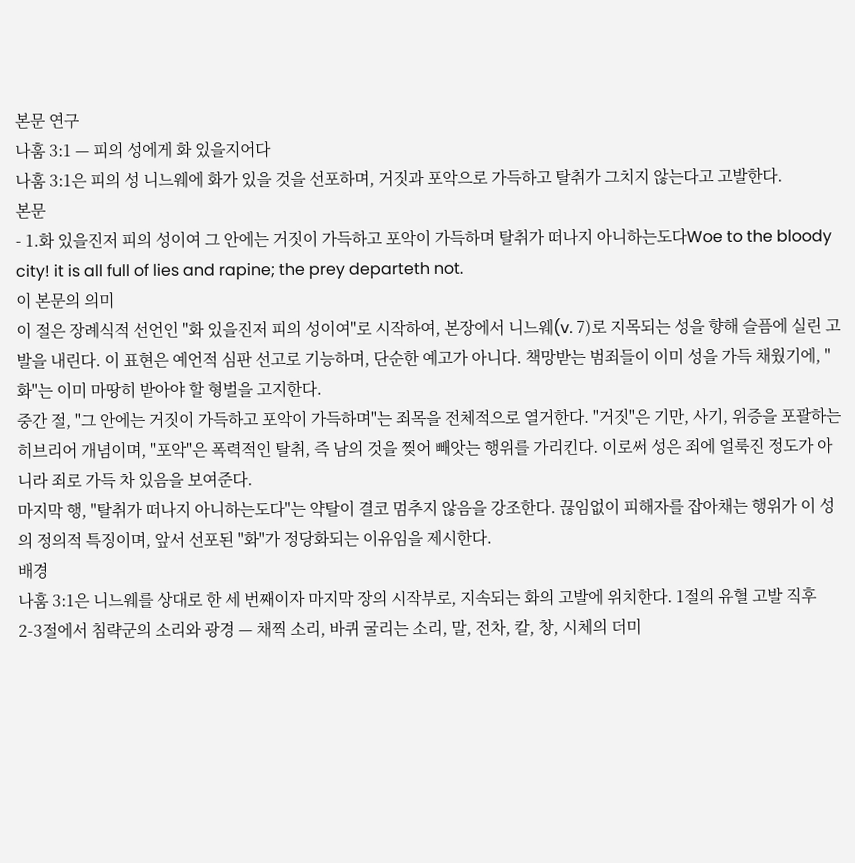본문 연구
나훔 3:1 — 피의 성에게 화 있을지어다
나훔 3:1은 피의 성 니느웨에 화가 있을 것을 선포하며, 거짓과 포악으로 가득하고 탈취가 그치지 않는다고 고발한다.
본문
- 1.화 있을진저 피의 성이여 그 안에는 거짓이 가득하고 포악이 가득하며 탈취가 떠나지 아니하는도다Woe to the bloody city! it is all full of lies and rapine; the prey departeth not.
이 본문의 의미
이 절은 장례식적 선언인 "화 있을진저 피의 성이여"로 시작하여, 본장에서 니느웨(v. 7)로 지목되는 성을 향해 슬픔에 실린 고발을 내린다. 이 표현은 예언적 심판 선고로 기능하며, 단순한 예고가 아니다. 책망받는 범죄들이 이미 성을 가득 채웠기에, "화"는 이미 마땅히 받아야 할 형벌을 고지한다.
중간 절, "그 안에는 거짓이 가득하고 포악이 가득하며"는 죄목을 전체적으로 열거한다. "거짓"은 기만, 사기, 위증을 포괄하는 히브리어 개념이며, "포악"은 폭력적인 탈취, 즉 남의 것을 찢어 빼앗는 행위를 가리킨다. 이로써 성은 죄에 얼룩진 정도가 아니라 죄로 가득 차 있음을 보여준다.
마지막 행, "탈취가 떠나지 아니하는도다"는 약탈이 결코 멈추지 않음을 강조한다. 끊임없이 피해자를 잡아채는 행위가 이 성의 정의적 특징이며, 앞서 선포된 "화"가 정당화되는 이유임을 제시한다.
배경
나훔 3:1은 니느웨를 상대로 한 세 번째이자 마지막 장의 시작부로, 지속되는 화의 고발에 위치한다. 1절의 유혈 고발 직후 2-3절에서 침략군의 소리와 광경 — 채찍 소리, 바퀴 굴리는 소리, 말, 전차, 칼, 창, 시체의 더미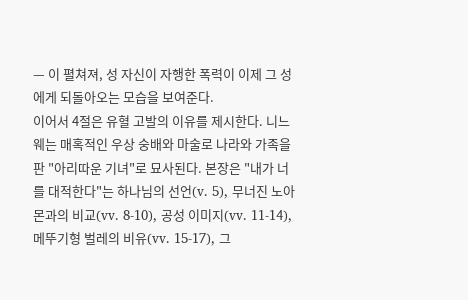— 이 펼쳐져, 성 자신이 자행한 폭력이 이제 그 성에게 되돌아오는 모습을 보여준다.
이어서 4절은 유혈 고발의 이유를 제시한다. 니느웨는 매혹적인 우상 숭배와 마술로 나라와 가족을 판 "아리따운 기녀"로 묘사된다. 본장은 "내가 너를 대적한다"는 하나님의 선언(v. 5), 무너진 노아몬과의 비교(vv. 8-10), 공성 이미지(vv. 11-14), 메뚜기형 벌레의 비유(vv. 15-17), 그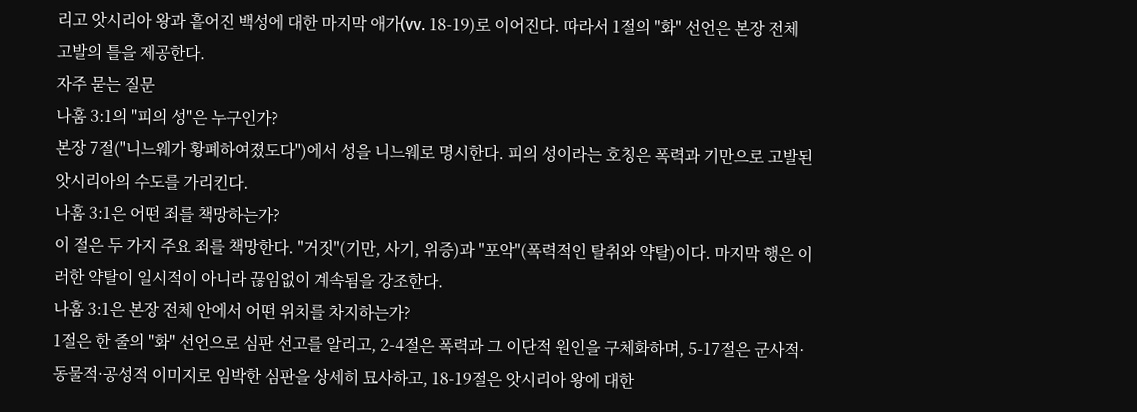리고 앗시리아 왕과 흩어진 백성에 대한 마지막 애가(vv. 18-19)로 이어진다. 따라서 1절의 "화" 선언은 본장 전체 고발의 틀을 제공한다.
자주 묻는 질문
나훔 3:1의 "피의 성"은 누구인가?
본장 7절("니느웨가 황폐하여졌도다")에서 성을 니느웨로 명시한다. 피의 성이라는 호칭은 폭력과 기만으로 고발된 앗시리아의 수도를 가리킨다.
나훔 3:1은 어떤 죄를 책망하는가?
이 절은 두 가지 주요 죄를 책망한다. "거짓"(기만, 사기, 위증)과 "포악"(폭력적인 탈취와 약탈)이다. 마지막 행은 이러한 약탈이 일시적이 아니라 끊임없이 계속됨을 강조한다.
나훔 3:1은 본장 전체 안에서 어떤 위치를 차지하는가?
1절은 한 줄의 "화" 선언으로 심판 선고를 알리고, 2-4절은 폭력과 그 이단적 원인을 구체화하며, 5-17절은 군사적·동물적·공성적 이미지로 임박한 심판을 상세히 묘사하고, 18-19절은 앗시리아 왕에 대한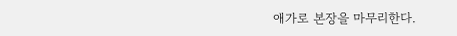애가로 본장을 마무리한다.